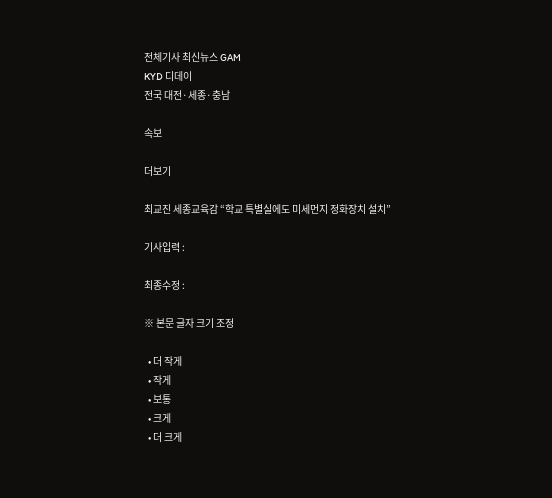전체기사 최신뉴스 GAM
KYD 디데이
전국 대전·세종·충남

속보

더보기

최교진 세종교육감 “학교 특별실에도 미세먼지 정화장치 설치”

기사입력 :

최종수정 :

※ 본문 글자 크기 조정

  • 더 작게
  • 작게
  • 보통
  • 크게
  • 더 크게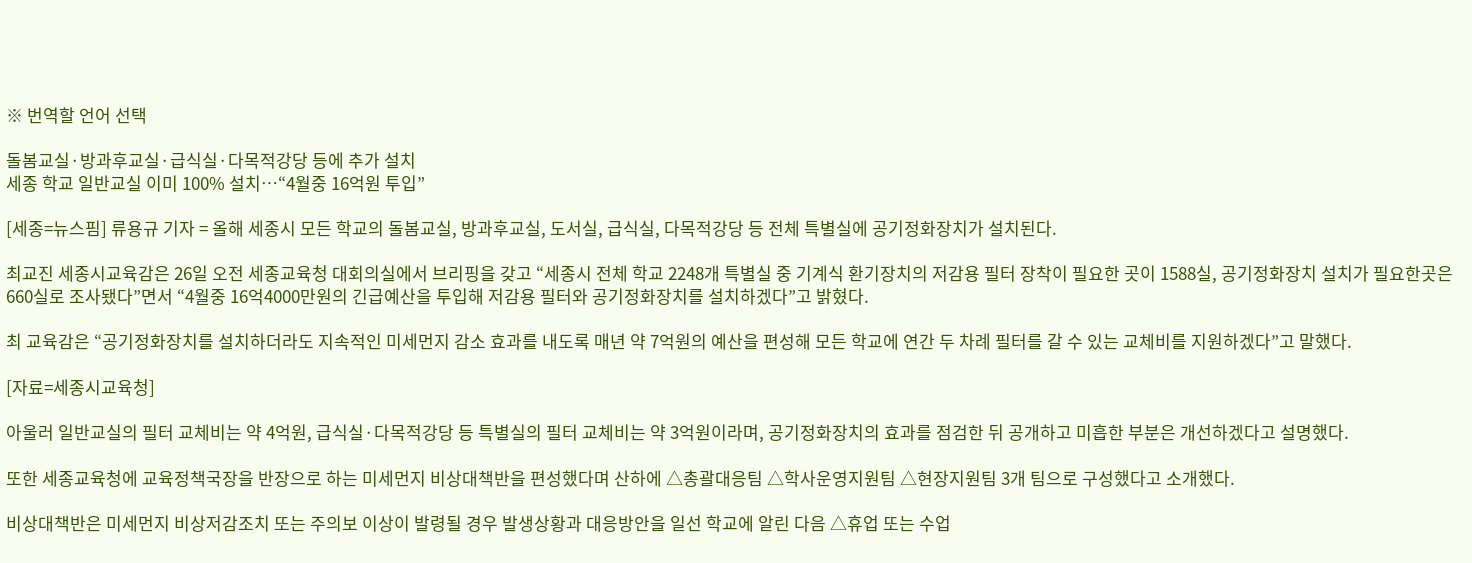※ 번역할 언어 선택

돌봄교실·방과후교실·급식실·다목적강당 등에 추가 설치
세종 학교 일반교실 이미 100% 설치…“4월중 16억원 투입”

[세종=뉴스핌] 류용규 기자 = 올해 세종시 모든 학교의 돌봄교실, 방과후교실, 도서실, 급식실, 다목적강당 등 전체 특별실에 공기정화장치가 설치된다.

최교진 세종시교육감은 26일 오전 세종교육청 대회의실에서 브리핑을 갖고 “세종시 전체 학교 2248개 특별실 중 기계식 환기장치의 저감용 필터 장착이 필요한 곳이 1588실, 공기정화장치 설치가 필요한곳은 660실로 조사됐다”면서 “4월중 16억4000만원의 긴급예산을 투입해 저감용 필터와 공기정화장치를 설치하겠다”고 밝혔다.

최 교육감은 “공기정화장치를 설치하더라도 지속적인 미세먼지 감소 효과를 내도록 매년 약 7억원의 예산을 편성해 모든 학교에 연간 두 차례 필터를 갈 수 있는 교체비를 지원하겠다”고 말했다.

[자료=세종시교육청]

아울러 일반교실의 필터 교체비는 약 4억원, 급식실·다목적강당 등 특별실의 필터 교체비는 약 3억원이라며, 공기정화장치의 효과를 점검한 뒤 공개하고 미흡한 부분은 개선하겠다고 설명했다.

또한 세종교육청에 교육정책국장을 반장으로 하는 미세먼지 비상대책반을 편성했다며 산하에 △총괄대응팀 △학사운영지원팀 △현장지원팀 3개 팀으로 구성했다고 소개했다.

비상대책반은 미세먼지 비상저감조치 또는 주의보 이상이 발령될 경우 발생상황과 대응방안을 일선 학교에 알린 다음 △휴업 또는 수업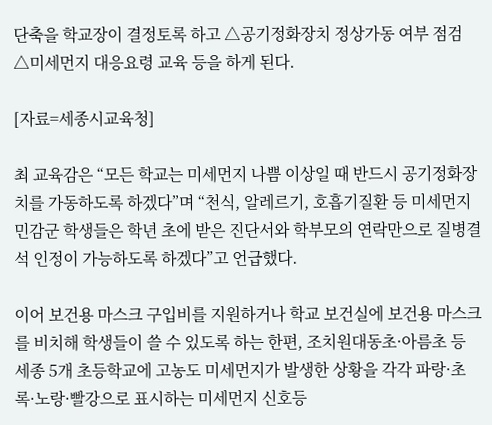단축을 학교장이 결정토록 하고 △공기정화장치 정상가동 여부 점검 △미세먼지 대응요령 교육 등을 하게 된다.

[자료=세종시교육청]

최 교육감은 “모든 학교는 미세먼지 나쁨 이상일 때 반드시 공기정화장치를 가동하도록 하겠다”며 “천식, 알레르기, 호흡기질환 등 미세먼지 민감군 학생들은 학년 초에 받은 진단서와 학부모의 연락만으로 질병결석 인정이 가능하도록 하겠다”고 언급했다.

이어 보건용 마스크 구입비를 지원하거나 학교 보건실에 보건용 마스크를 비치해 학생들이 쓸 수 있도록 하는 한편, 조치원대동초·아름초 등 세종 5개 초등학교에 고농도 미세먼지가 발생한 상황을 각각 파랑·초록·노랑·빨강으로 표시하는 미세먼지 신호등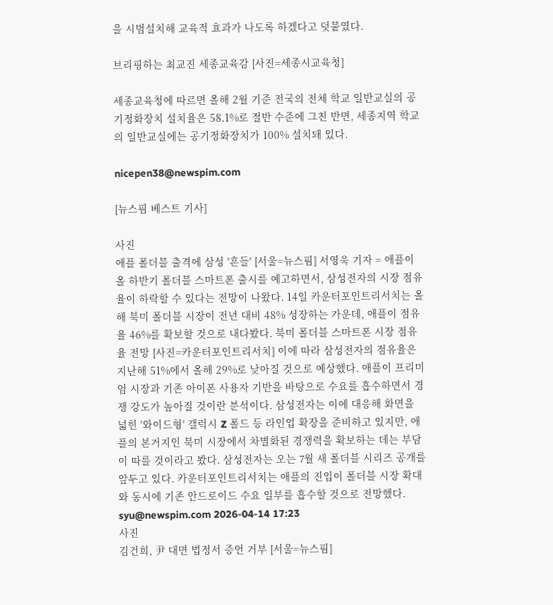을 시범설치해 교육적 효과가 나도록 하겠다고 덧붙였다.

브리핑하는 최교진 세종교육감 [사진=세종시교육청]

세종교육청에 따르면 올해 2월 기준 전국의 전체 학교 일반교실의 공기정화장치 설치율은 58.1%로 절반 수준에 그친 반면, 세종지역 학교의 일반교실에는 공기정화장치가 100% 설치돼 있다.

nicepen38@newspim.com

[뉴스핌 베스트 기사]

사진
애플 폴더블 출격에 삼성 '흔들' [서울=뉴스핌] 서영욱 기자 = 애플이 올 하반기 폴더블 스마트폰 출시를 예고하면서, 삼성전자의 시장 점유율이 하락할 수 있다는 전망이 나왔다. 14일 카운터포인트리서치는 올해 북미 폴더블 시장이 전년 대비 48% 성장하는 가운데, 애플이 점유율 46%를 확보할 것으로 내다봤다. 북미 폴더블 스마트폰 시장 점유율 전망 [사진=카운터포인트리서치] 이에 따라 삼성전자의 점유율은 지난해 51%에서 올해 29%로 낮아질 것으로 예상했다. 애플이 프리미엄 시장과 기존 아이폰 사용자 기반을 바탕으로 수요를 흡수하면서 경쟁 강도가 높아질 것이란 분석이다. 삼성전자는 이에 대응해 화면을 넓힌 '와이드형' 갤럭시 Z 폴드 등 라인업 확장을 준비하고 있지만, 애플의 본거지인 북미 시장에서 차별화된 경쟁력을 확보하는 데는 부담이 따를 것이라고 봤다. 삼성전자는 오는 7월 새 폴더블 시리즈 공개를 앞두고 있다. 카운터포인트리서치는 애플의 진입이 폴더블 시장 확대와 동시에 기존 안드로이드 수요 일부를 흡수할 것으로 전망했다. syu@newspim.com 2026-04-14 17:23
사진
김건희, 尹 대면 법정서 증언 거부 [서울=뉴스핌]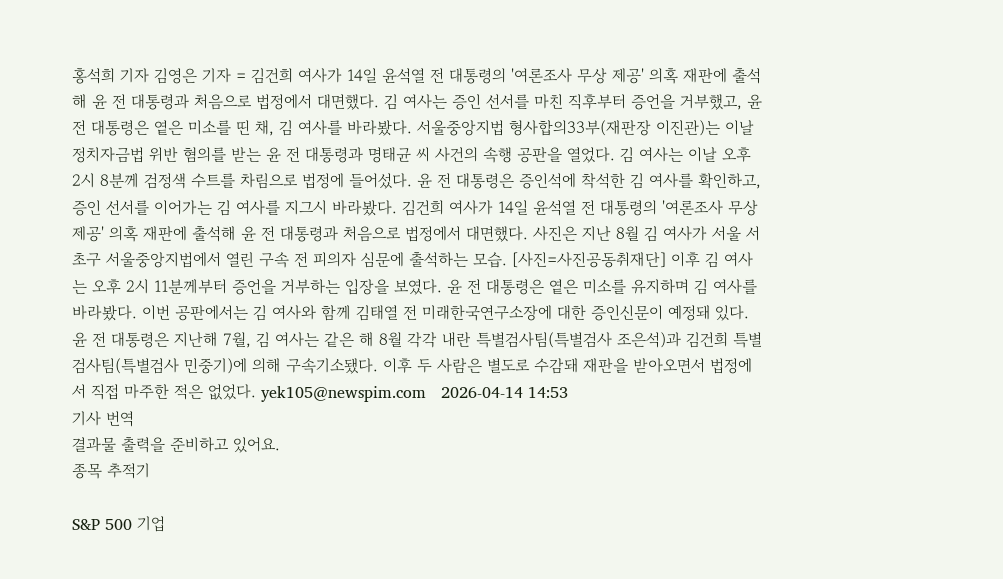홍석희 기자 김영은 기자 = 김건희 여사가 14일 윤석열 전 대통령의 '여론조사 무상 제공' 의혹 재판에 출석해 윤 전 대통령과 처음으로 법정에서 대면했다. 김 여사는 증인 선서를 마친 직후부터 증언을 거부했고, 윤 전 대통령은 옅은 미소를 띤 채, 김 여사를 바라봤다. 서울중앙지법 형사합의33부(재판장 이진관)는 이날 정치자금법 위반 혐의를 받는 윤 전 대통령과 명태균 씨 사건의 속행 공판을 열었다. 김 여사는 이날 오후 2시 8분께 검정색 수트를 차림으로 법정에 들어섰다. 윤 전 대통령은 증인석에 착석한 김 여사를 확인하고, 증인 선서를 이어가는 김 여사를 지그시 바라봤다. 김건희 여사가 14일 윤석열 전 대통령의 '여론조사 무상 제공' 의혹 재판에 출석해 윤 전 대통령과 처음으로 법정에서 대면했다. 사진은 지난 8월 김 여사가 서울 서초구 서울중앙지법에서 열린 구속 전 피의자 심문에 출석하는 모습. [사진=사진공동취재단] 이후 김 여사는 오후 2시 11분께부터 증언을 거부하는 입장을 보였다. 윤 전 대통령은 옅은 미소를 유지하며 김 여사를 바라봤다. 이번 공판에서는 김 여사와 함께 김태열 전 미래한국연구소장에 대한 증인신문이 예정돼 있다. 윤 전 대통령은 지난해 7월, 김 여사는 같은 해 8월 각각 내란 특별검사팀(특별검사 조은석)과 김건희 특별검사팀(특별검사 민중기)에 의해 구속기소됐다. 이후 두 사람은 별도로 수감돼 재판을 받아오면서 법정에서 직접 마주한 적은 없었다. yek105@newspim.com   2026-04-14 14:53
기사 번역
결과물 출력을 준비하고 있어요.
종목 추적기

S&P 500 기업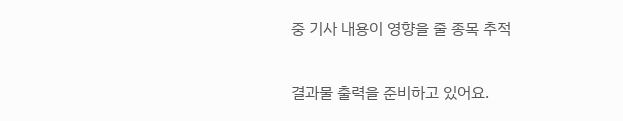중 기사 내용이 영향을 줄 종목 추적

결과물 출력을 준비하고 있어요.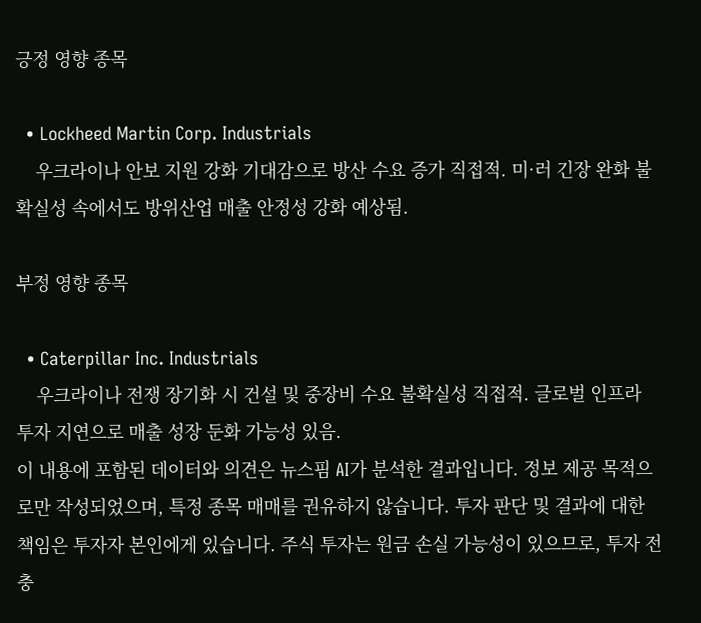긍정 영향 종목

  • Lockheed Martin Corp. Industrials
    우크라이나 안보 지원 강화 기대감으로 방산 수요 증가 직접적. 미·러 긴장 완화 불확실성 속에서도 방위산업 매출 안정성 강화 예상됨.

부정 영향 종목

  • Caterpillar Inc. Industrials
    우크라이나 전쟁 장기화 시 건설 및 중장비 수요 불확실성 직접적. 글로벌 인프라 투자 지연으로 매출 성장 둔화 가능성 있음.
이 내용에 포함된 데이터와 의견은 뉴스핌 AI가 분석한 결과입니다. 정보 제공 목적으로만 작성되었으며, 특정 종목 매매를 권유하지 않습니다. 투자 판단 및 결과에 대한 책임은 투자자 본인에게 있습니다. 주식 투자는 원금 손실 가능성이 있으므로, 투자 전 충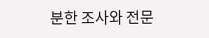분한 조사와 전문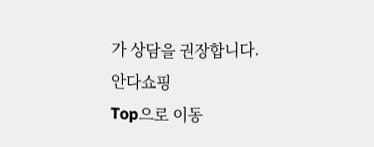가 상담을 권장합니다.
안다쇼핑
Top으로 이동